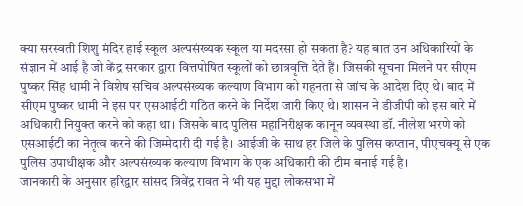क्या सरस्वती शिशु मंदिर हाई स्कूल अल्पसंख्यक स्कूल या मदरसा हो सकता है? यह बात उन अधिकारियों के संज्ञान में आई है जो केंद्र सरकार द्वारा वित्तपोषित स्कूलों को छात्रवृत्ति देते हैं। जिसकी सूचना मिलने पर सीएम पुष्कर सिंह धामी ने विशेष सचिव अल्पसंख्यक कल्याण विभाग को गहनता से जांच के आदेश दिए थे। बाद में सीएम पुष्कर धामी ने इस पर एसआईटी गठित करने के निर्देश जारी किए थे। शासन ने डीजीपी को इस बारे में अधिकारी नियुक्त करने को कहा था। जिसके बाद पुलिस महानिरीक्षक कानून व्यवस्था डॉ. नीलेश भरणे को एसआईटी का नेतृत्व करने की जिम्मेदारी दी गई है। आईजी के साथ हर जिले के पुलिस कप्तान, पीएचक्यू से एक पुलिस उपाधीक्षक और अल्पसंख्यक कल्याण विभाग के एक अधिकारी की टीम बनाई गई है।
जानकारी के अनुसार हरिद्वार सांसद त्रिवेंद्र रावत ने भी यह मुद्दा लोकसभा में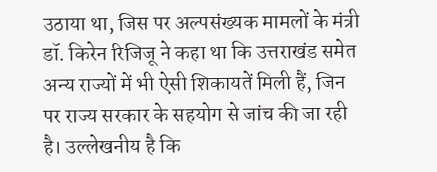उठाया था, जिस पर अल्पसंख्यक मामलों के मंत्री डॉ. किरेन रिजिजू ने कहा था कि उत्तराखंड समेत अन्य राज्यों में भी ऐसी शिकायतें मिली हैं, जिन पर राज्य सरकार के सहयोग से जांच की जा रही है। उल्लेखनीय है कि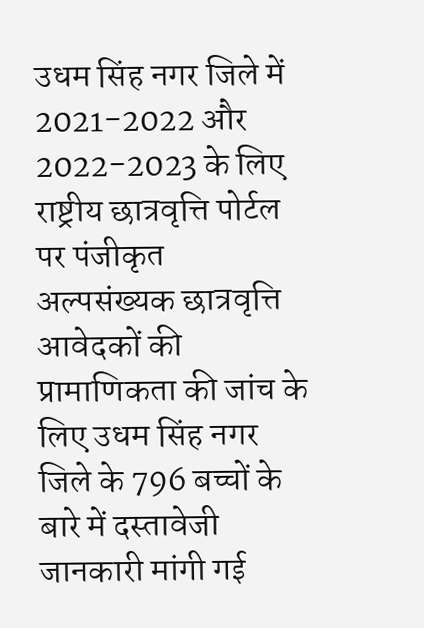उधम सिंह नगर जिले में 2021-2022 और 2022-2023 के लिए राष्ट्रीय छात्रवृत्ति पोर्टल पर पंजीकृत अल्पसंख्यक छात्रवृत्ति आवेदकों की प्रामाणिकता की जांच के लिए उधम सिंह नगर जिले के 796 बच्चों के बारे में दस्तावेजी जानकारी मांगी गई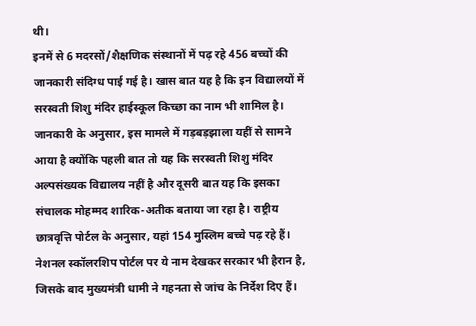थी।
इनमें से 6 मदरसों/शैक्षणिक संस्थानों में पढ़ रहे 456 बच्चों की जानकारी संदिग्ध पाई गई है। खास बात यह है कि इन विद्यालयों में सरस्वती शिशु मंदिर हाईस्कूल किच्छा का नाम भी शामिल है। जानकारी के अनुसार, इस मामले में गड़बड़झाला यहीं से सामने आया है क्योंकि पहली बात तो यह कि सरस्वती शिशु मंदिर अल्पसंख्यक विद्यालय नहीं है और दूसरी बात यह कि इसका संचालक मोहम्मद शारिक-अतीक बताया जा रहा है। राष्ट्रीय छात्रवृत्ति पोर्टल के अनुसार, यहां 154 मुस्लिम बच्चे पढ़ रहे हैं।
नेशनल स्कॉलरशिप पोर्टल पर ये नाम देखकर सरकार भी हैरान है, जिसके बाद मुख्यमंत्री धामी ने गहनता से जांच के निर्देश दिए हैं।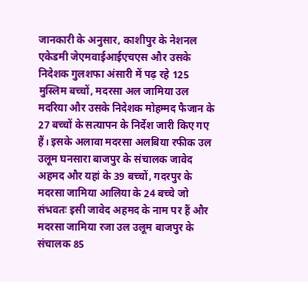जानकारी के अनुसार, काशीपुर के नेशनल एकेडमी जेएमवाईआईएचएस और उसके निदेशक गुलशफा अंसारी में पढ़ रहे 125 मुस्लिम बच्चों, मदरसा अल जामिया उल मदरिया और उसके निदेशक मोहम्मद फैजान के 27 बच्चों के सत्यापन के निर्देश जारी किए गए हैं। इसके अलावा मदरसा अलबिया रफीक उल उलूम घनसारा बाजपुर के संचालक जावेद अहमद और यहां के 39 बच्चों, गदरपुर के मदरसा जामिया आलिया के 24 बच्चे जो संभवतः इसी जावेद अहमद के नाम पर हैं और मदरसा जामिया रजा उल उलूम बाजपुर के संचालक 85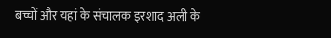बच्चों और यहां के संचालक इरशाद अली के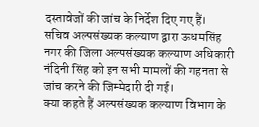दस्तावेजों की जांच के निर्देश दिए गए हैं।
सचिव अल्पसंख्यक कल्याण द्वारा ऊधमसिंह नगर की जिला अल्पसंख्यक कल्याण अधिकारी नंदिनी सिंह को इन सभी मामलों की गहनता से जांच करने की जिम्मेदारी दी गई।
क्या कहते हैं अल्पसंख्यक कल्याण विभाग के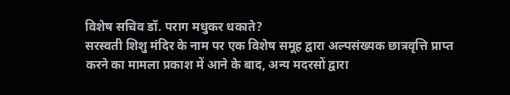विशेष सचिव डॉ. पराग मधुकर धकाते?
सरस्वती शिशु मंदिर के नाम पर एक विशेष समूह द्वारा अल्पसंख्यक छात्रवृत्ति प्राप्त करने का मामला प्रकाश में आने के बाद, अन्य मदरसों द्वारा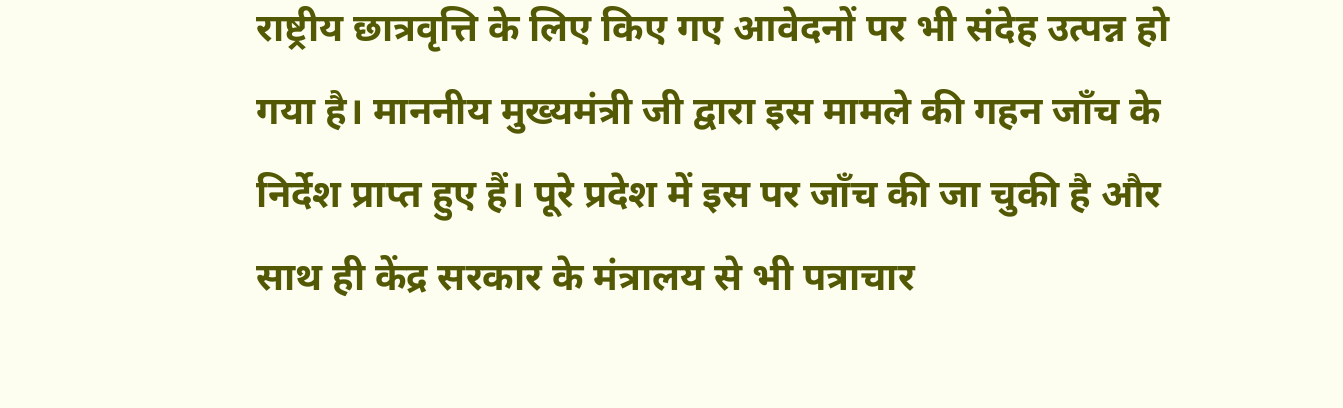राष्ट्रीय छात्रवृत्ति के लिए किए गए आवेदनों पर भी संदेह उत्पन्न हो गया है। माननीय मुख्यमंत्री जी द्वारा इस मामले की गहन जाँच के निर्देश प्राप्त हुए हैं। पूरे प्रदेश में इस पर जाँच की जा चुकी है और साथ ही केंद्र सरकार के मंत्रालय से भी पत्राचार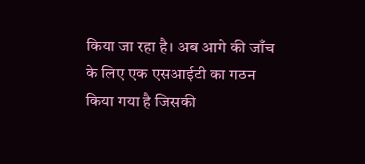किया जा रहा है। अब आगे की जाँच के लिए एक एसआईटी का गठन किया गया है जिसकी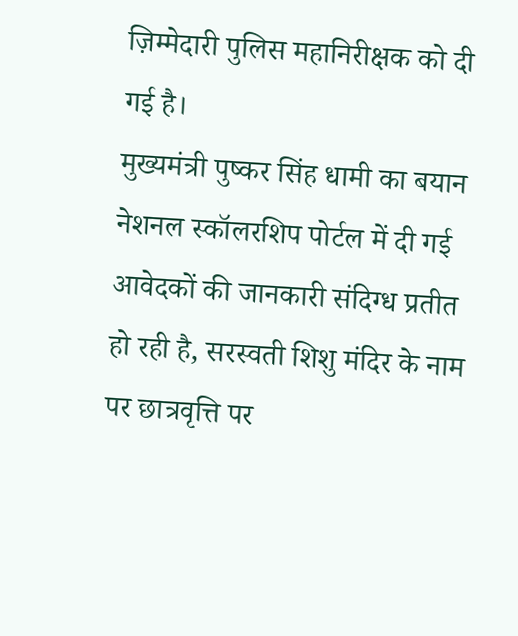ज़िम्मेदारी पुलिस महानिरीक्षक को दी गई है।
मुख्यमंत्री पुष्कर सिंह धामी का बयान
नेशनल स्कॉलरशिप पोर्टल में दी गई आवेदकों की जानकारी संदिग्ध प्रतीत हो रही है, सरस्वती शिशु मंदिर के नाम पर छात्रवृत्ति पर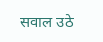सवाल उठे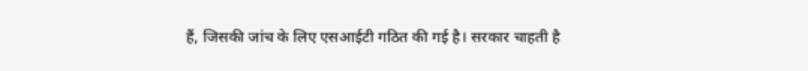हैं, जिसकी जांच के लिए एसआईटी गठित की गई है। सरकार चाहती है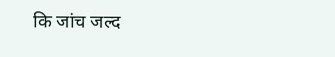कि जांच जल्द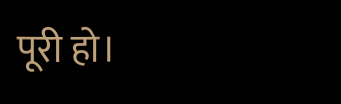पूरी हो।